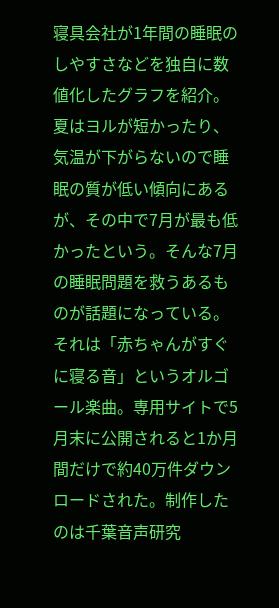寝具会社が1年間の睡眠のしやすさなどを独自に数値化したグラフを紹介。夏はヨルが短かったり、気温が下がらないので睡眠の質が低い傾向にあるが、その中で7月が最も低かったという。そんな7月の睡眠問題を救うあるものが話題になっている。それは「赤ちゃんがすぐに寝る音」というオルゴール楽曲。専用サイトで5月末に公開されると1か月間だけで約40万件ダウンロードされた。制作したのは千葉音声研究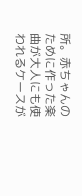所。赤ちゃんのために作った楽曲が大人にも使われるケースが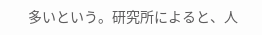多いという。研究所によると、人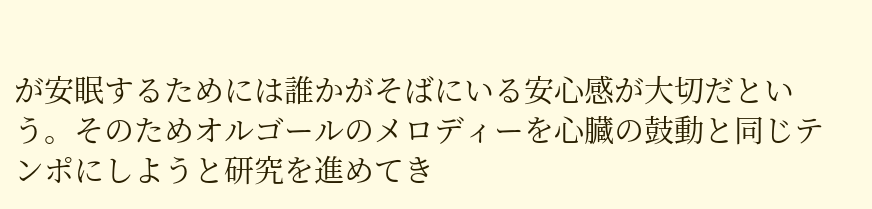が安眠するためには誰かがそばにいる安心感が大切だという。そのためオルゴールのメロディーを心臓の鼓動と同じテンポにしようと研究を進めてき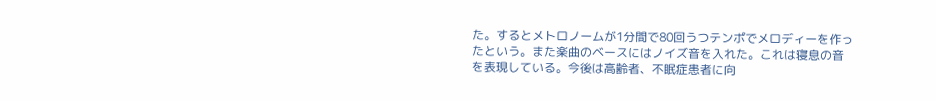た。するとメトロノームが1分間で80回うつテンポでメロディーを作ったという。また楽曲のベースにはノイズ音を入れた。これは寝息の音を表現している。今後は高齢者、不眠症患者に向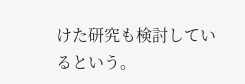けた研究も検討しているという。